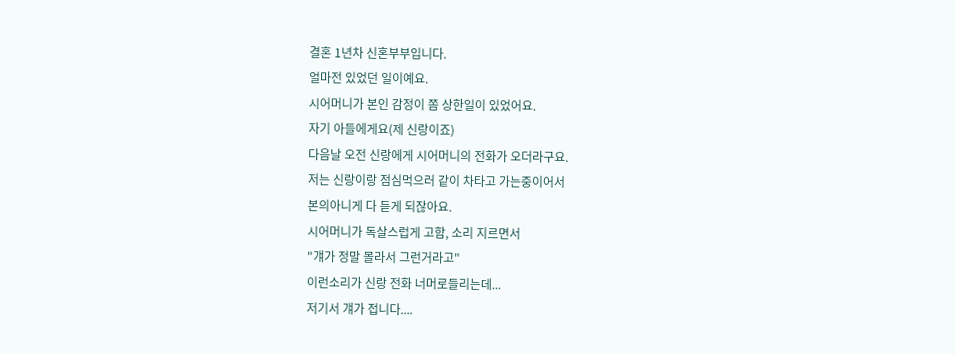결혼 1년차 신혼부부입니다.
얼마전 있었던 일이예요.
시어머니가 본인 감정이 쫌 상한일이 있었어요.
자기 아들에게요(제 신랑이죠)
다음날 오전 신랑에게 시어머니의 전화가 오더라구요.
저는 신랑이랑 점심먹으러 같이 차타고 가는중이어서
본의아니게 다 듣게 되잖아요.
시어머니가 독살스럽게 고함, 소리 지르면서
"걔가 정말 몰라서 그런거라고"
이런소리가 신랑 전화 너머로들리는데...
저기서 걔가 접니다....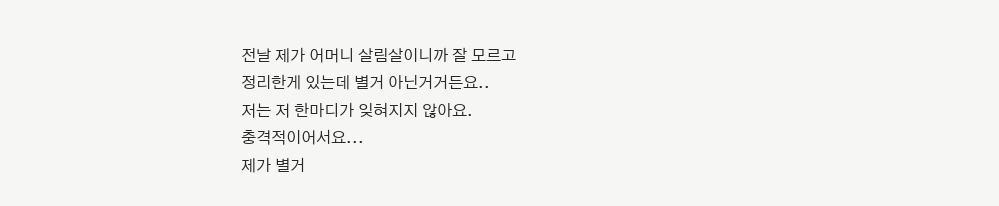전날 제가 어머니 살림살이니까 잘 모르고
정리한게 있는데 별거 아닌거거든요..
저는 저 한마디가 잊혀지지 않아요.
충격적이어서요...
제가 별거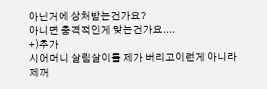아닌거에 상처받는건가요?
아니면 충격적인게 맞는건가요....
+)추가
시어머니 살림살이를 제가 버리고이런게 아니라
제꺼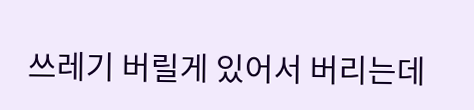쓰레기 버릴게 있어서 버리는데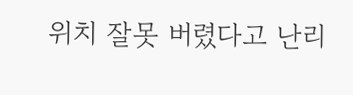위치 잘못 버렸다고 난리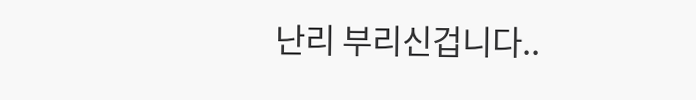난리 부리신겁니다..